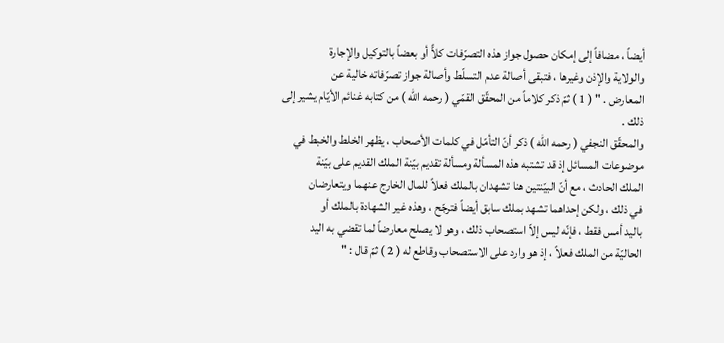أيضاً ، مضافاً إلى إمكان حصول جواز هذه التصرّفات كلاًّ أو بعضاً بالتوكيل والإجارة
والولاية والإذن وغيرها ، فتبقى أصالة عدم التسلّط وأصالة جواز تصرّفاته خالية عن
المعارض . " ( 1 ) ثمّ ذكر كلاماً من المحقّق القمّي ( رحمه الله ) من كتابه غنائم الأيّام يشير إلى ذلك .
والمحقّق النجفي ( رحمه الله ) ذكر أنّ التأمّل في كلمات الأصحاب ، يظهر الخلط والخبط في
موضوعات المسائل إذ قد تشتبه هذه المسألة ومسألة تقديم بيّنة الملك القديم على بيّنة
الملك الحادث ، مع أنّ البيّنتين هنا تشهدان بالملك فعلاً للمال الخارج عنهما ويتعارضان
في ذلك ، ولكن إحداهما تشهد بملك سابق أيضاً فترجّح ، وهذه غير الشهادة بالملك أو
باليد أمس فقط ، فإنّه ليس إلاّ استصحاب ذلك ، وهو لا يصلح معارضاً لما تقضي به اليد
الحاليّة من الملك فعلاً ، إذ هو وارد على الاستصحاب وقاطع له ( 2 ) ثمّ قال : "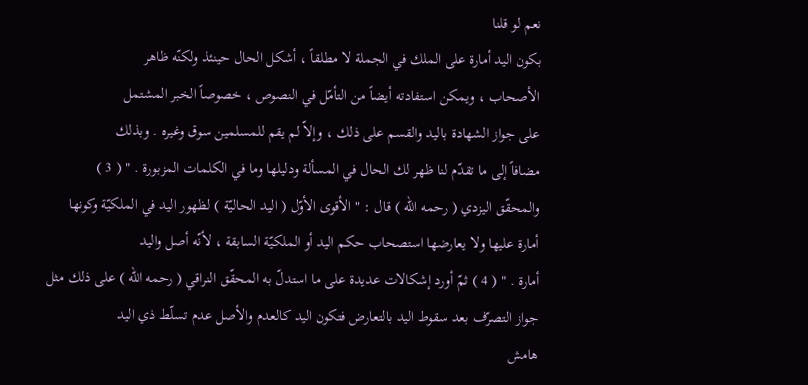نعم لو قلنا
بكون اليد أمارة على الملك في الجملة لا مطلقاً ، أشكل الحال حينئذ ولكنّه ظاهر
الأصحاب ، ويمكن استفادته أيضاً من التأمّل في النصوص ، خصوصاً الخبر المشتمل
على جواز الشهادة باليد والقسم على ذلك ، وإلاّ لم يقم للمسلمين سوق وغيره . وبذلك
مضافاً إلى ما تقدّم لنا ظهر لك الحال في المسألة ودليلها وما في الكلمات المزبورة . " ( 3 )
والمحقّق اليزدي ( رحمه الله ) قال : " الأقوى الأوّل ( اليد الحاليّة ) لظهور اليد في الملكيّة وكونها
أمارة عليها ولا يعارضها استصحاب حكم اليد أو الملكيّة السابقة ، لأنّه أصل واليد
أمارة . " ( 4 ) ثمّ أورد إشكالات عديدة على ما استدلّ به المحقّق النراقي ( رحمه الله ) على ذلك مثل
جواز التصرّف بعد سقوط اليد بالتعارض فتكون اليد كالعدم والأصل عدم تسلّط ذي اليد
هامش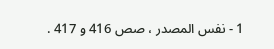1 - نفس المصدر ، صص 416 و 417 .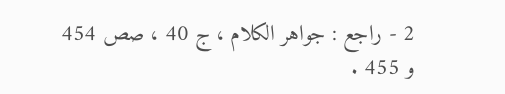2 - راجع : جواهر الكلام ، ج 40 ، صص 454 و 455 .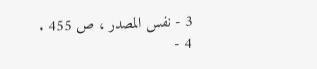3 - نفس المصدر ، ص 455 .
4 -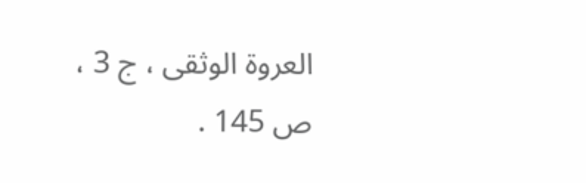العروة الوثقى ، ج 3 ، ص 145 .